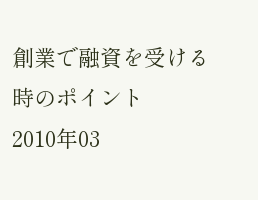創業で融資を受ける時のポイント
2010年03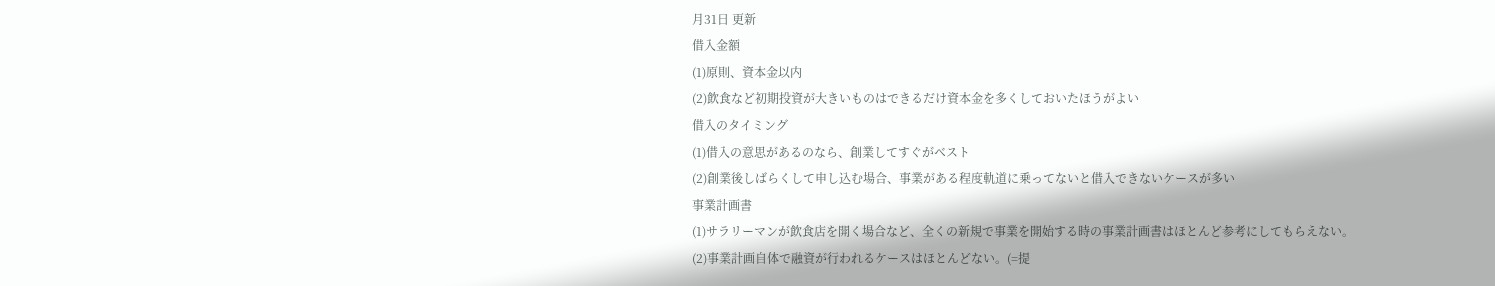月31日 更新
借入金額
(1)原則、資本金以内
(2)飲食など初期投資が大きいものはできるだけ資本金を多くしておいたほうがよい
借入のタイミング
(1)借入の意思があるのなら、創業してすぐがベスト
(2)創業後しばらくして申し込む場合、事業がある程度軌道に乗ってないと借入できないケースが多い
事業計画書
(1)サラリーマンが飲食店を開く場合など、全くの新規で事業を開始する時の事業計画書はほとんど参考にしてもらえない。
(2)事業計画自体で融資が行われるケースはほとんどない。(=提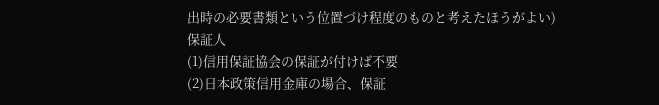出時の必要書類という位置づけ程度のものと考えたほうがよい)
保証人
(1)信用保証協会の保証が付けば不要
(2)日本政策信用金庫の場合、保証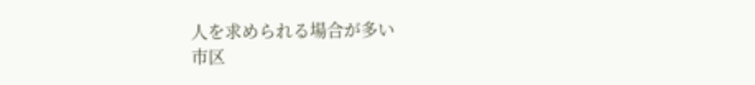人を求められる場合が多い
市区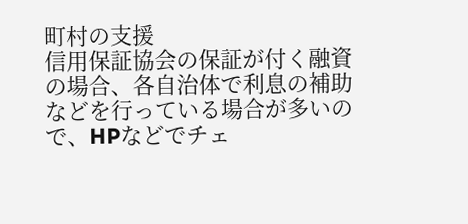町村の支援
信用保証協会の保証が付く融資の場合、各自治体で利息の補助などを行っている場合が多いので、HPなどでチェ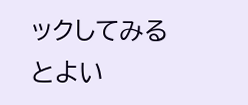ックしてみるとよい